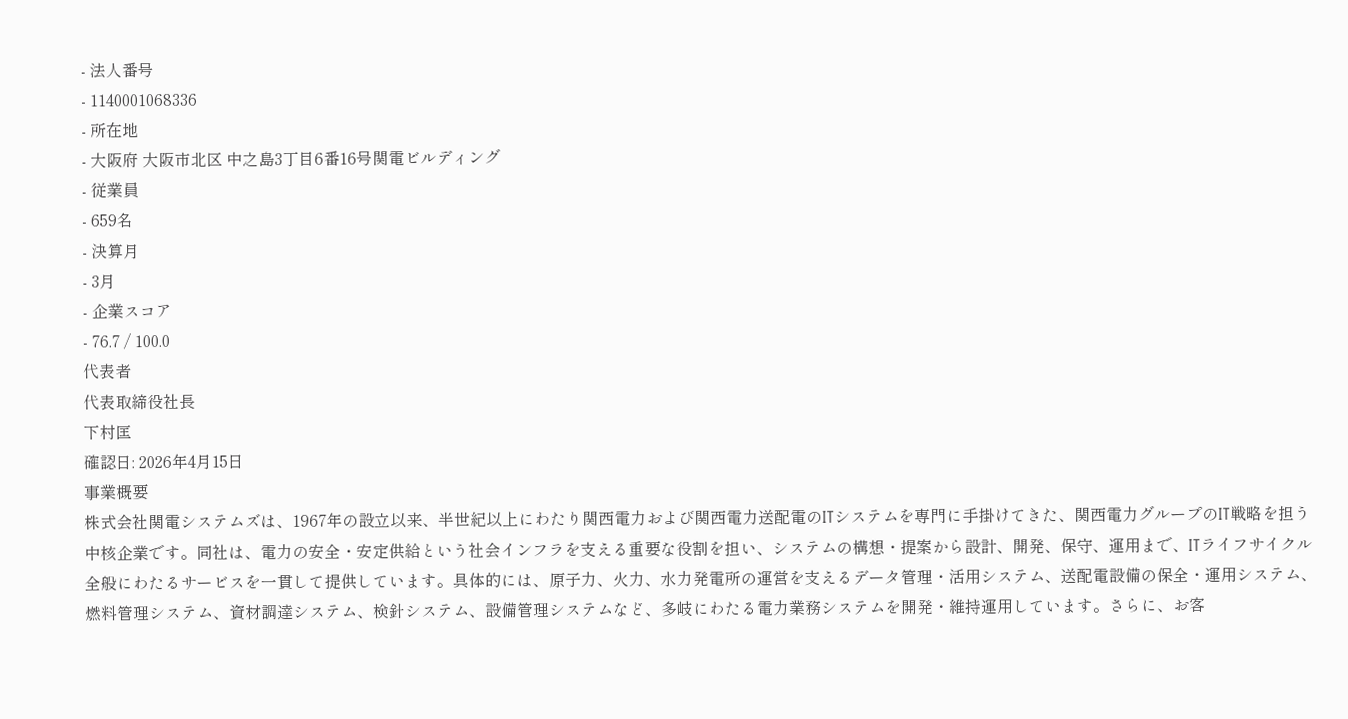- 法人番号
- 1140001068336
- 所在地
- 大阪府 大阪市北区 中之島3丁目6番16号関電ビルディング
- 従業員
- 659名
- 決算月
- 3月
- 企業スコア
- 76.7 / 100.0
代表者
代表取締役社長
下村匡
確認日: 2026年4月15日
事業概要
株式会社関電システムズは、1967年の設立以来、半世紀以上にわたり関西電力および関西電力送配電のITシステムを専門に手掛けてきた、関西電力グループのIT戦略を担う中核企業です。同社は、電力の安全・安定供給という社会インフラを支える重要な役割を担い、システムの構想・提案から設計、開発、保守、運用まで、ITライフサイクル全般にわたるサービスを一貫して提供しています。具体的には、原子力、火力、水力発電所の運営を支えるデータ管理・活用システム、送配電設備の保全・運用システム、燃料管理システム、資材調達システム、検針システム、設備管理システムなど、多岐にわたる電力業務システムを開発・維持運用しています。さらに、お客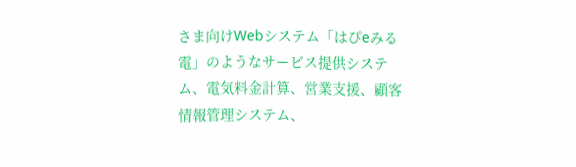さま向けWebシステム「はぴeみる電」のようなサービス提供システム、電気料金計算、営業支援、顧客情報管理システム、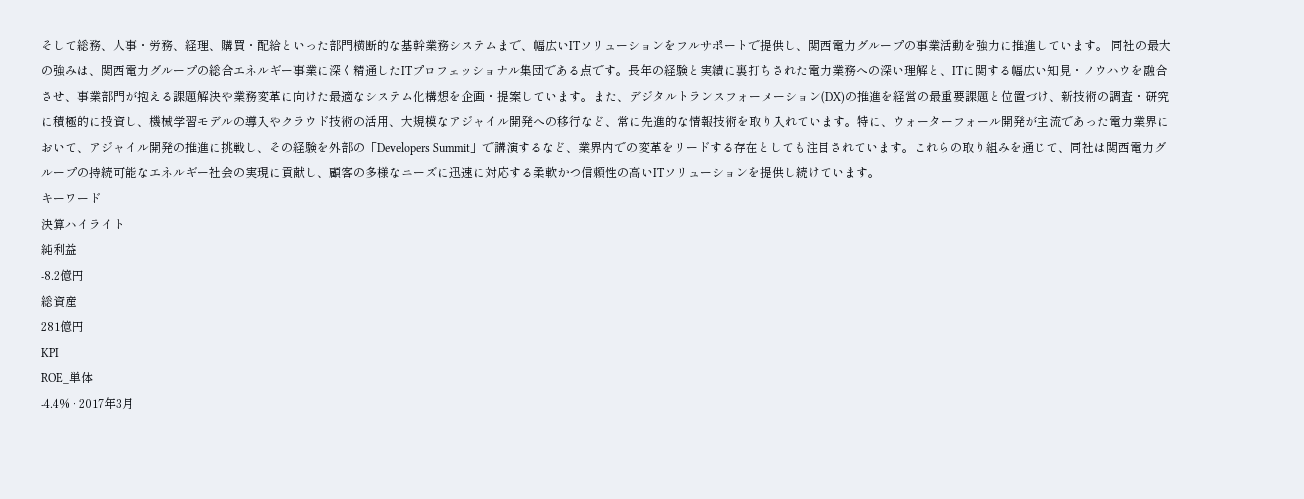そして総務、人事・労務、経理、購買・配給といった部門横断的な基幹業務システムまで、幅広いITソリューションをフルサポートで提供し、関西電力グループの事業活動を強力に推進しています。 同社の最大の強みは、関西電力グループの総合エネルギー事業に深く精通したITプロフェッショナル集団である点です。長年の経験と実績に裏打ちされた電力業務への深い理解と、ITに関する幅広い知見・ノウハウを融合させ、事業部門が抱える課題解決や業務変革に向けた最適なシステム化構想を企画・提案しています。また、デジタルトランスフォーメーション(DX)の推進を経営の最重要課題と位置づけ、新技術の調査・研究に積極的に投資し、機械学習モデルの導入やクラウド技術の活用、大規模なアジャイル開発への移行など、常に先進的な情報技術を取り入れています。特に、ウォーターフォール開発が主流であった電力業界において、アジャイル開発の推進に挑戦し、その経験を外部の「Developers Summit」で講演するなど、業界内での変革をリードする存在としても注目されています。これらの取り組みを通じて、同社は関西電力グループの持続可能なエネルギー社会の実現に貢献し、顧客の多様なニーズに迅速に対応する柔軟かつ信頼性の高いITソリューションを提供し続けています。
キーワード
決算ハイライト
純利益
-8.2億円
総資産
281億円
KPI
ROE_単体
-4.4% · 2017年3月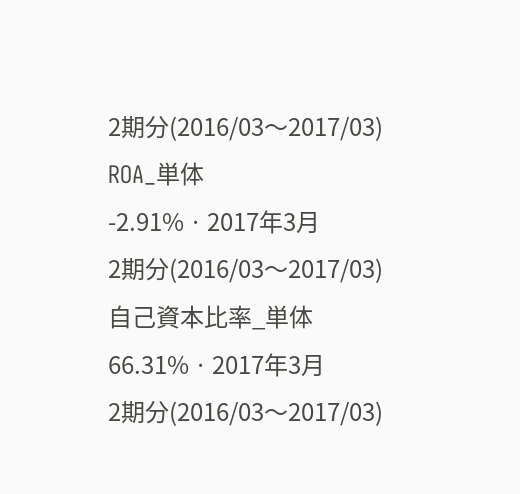2期分(2016/03〜2017/03)
ROA_単体
-2.91% · 2017年3月
2期分(2016/03〜2017/03)
自己資本比率_単体
66.31% · 2017年3月
2期分(2016/03〜2017/03)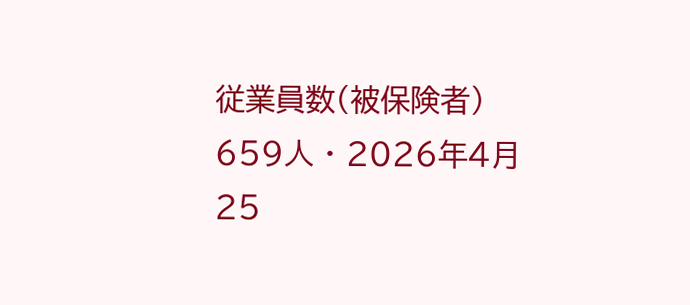従業員数(被保険者)
659人 · 2026年4月
25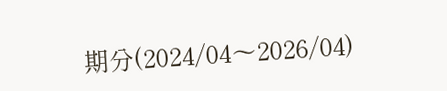期分(2024/04〜2026/04)